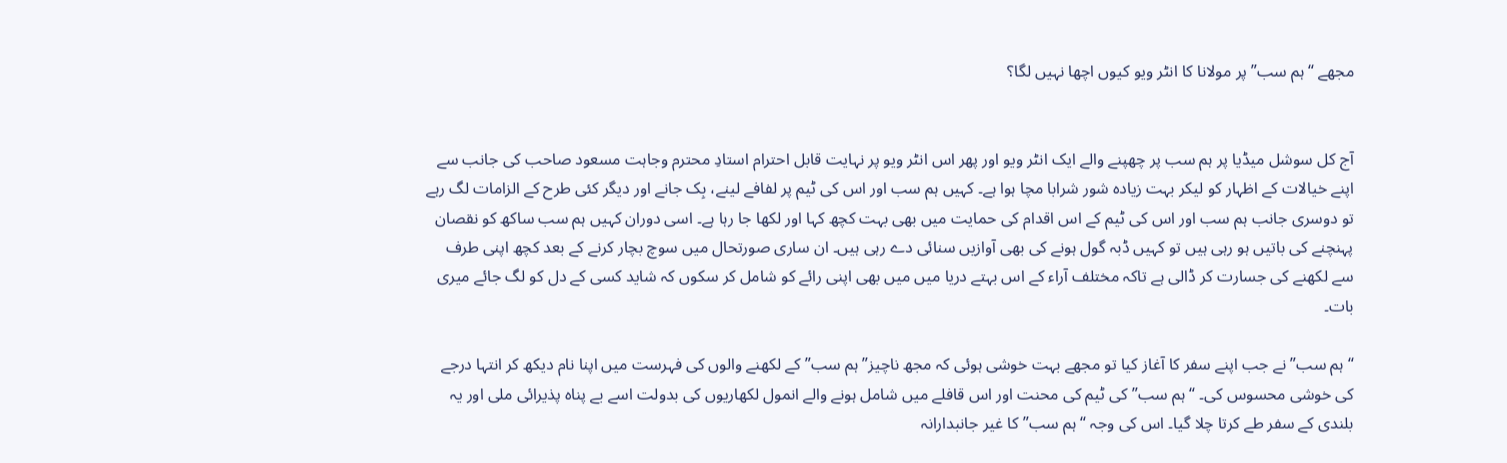مجھے “ہم سب” پر مولانا کا انٹر ویو کیوں اچھا نہیں لگا؟


آج کل سوشل میڈیا پر ہم سب پر چھپنے والے ایک انٹر ویو اور پھر اس انٹر ویو پر نہایت قابل احترام استادِ محترم وجاہت مسعود صاحب کی جانب سے اپنے خیالات کے اظہار کو لیکر بہت زیادہ شور شرابا مچا ہوا ہے۔ کہیں ہم سب اور اس کی ٹیم پر لفافے لینے، بِک جانے اور دیگر کئی طرح کے الزامات لگ رہے تو دوسری جانب ہم سب اور اس کی ٹیم کے اس اقدام کی حمایت میں بھی بہت کچھ کہا اور لکھا جا رہا ہے۔ اسی دوران کہیں ہم سب ساکھ کو نقصان پہنچنے کی باتیں ہو رہی ہیں تو کہیں ڈبہ گول ہونے کی بھی آوازیں سنائی دے رہی ہیں۔ ان ساری صورتحال میں سوچ بچار کرنے کے بعد کچھ اپنی طرف سے لکھنے کی جسارت کر ڈالی ہے تاکہ مختلف آراء کے اس بہتے دریا میں میں بھی اپنی رائے کو شامل کر سکوں کہ شاید کسی کے دل کو لگ جائے میری بات۔

“ہم سب” نے جب اپنے سفر کا آغاز کیا تو مجھے بہت خوشی ہوئی کہ مجھ ناچیز” ہم سب” کے لکھنے والوں کی فہرست میں اپنا نام دیکھ کر انتہا درجے کی خوشی محسوس کی۔ “ہم سب” کی ٹیم کی محنت اور اس قافلے میں شامل ہونے والے انمول لکھاریوں کی بدولت اسے بے پناہ پذیرائی ملی اور یہ بلندی کے سفر طے کرتا چلا گیا۔ اس کی وجہ “ہم سب” کا غیر جانبدارانہ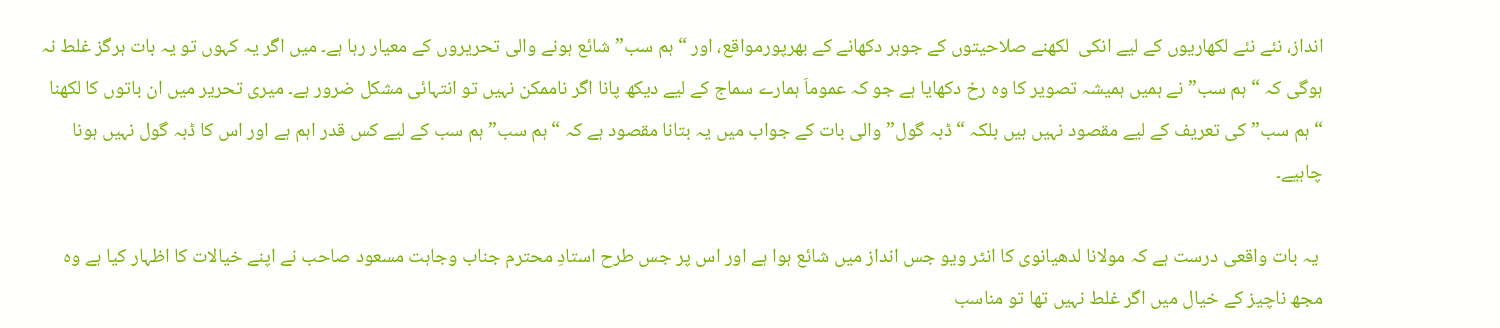انداز، نئے نئے لکھاریوں کے لیے انکی  لکھنے صلاحیتوں کے جوہر دکھانے کے بھرپورمواقع، اور “ہم سب” شائع ہونے والی تحریروں کے معیار رہا ہے۔ میں اگر یہ کہوں تو یہ بات ہرگز غلط نہ ہوگی کہ “ہم سب” نے ہمیں ہمیشہ تصویر کا وہ رخ دکھایا ہے جو کہ عموماَ ہمارے سماج کے لیے دیکھ پانا اگر ناممکن نہیں تو انتہائی مشکل ضرور ہے۔ میری تحریر میں ان باتوں کا لکھنا “ہم سب” کی تعریف کے لیے مقصود نہیں ہیں بلکہ “ڈبہ گول” والی بات کے جواب میں یہ بتانا مقصود ہے کہ “ہم سب” ہم سب کے لیے کس قدر اہم ہے اور اس کا ڈبہ گول نہیں ہونا چاہیے۔

 یہ بات واقعی درست ہے کہ مولانا لدھیانوی کا انٹر ویو جس انداز میں شائع ہوا ہے اور اس پر جس طرح استادِ محترم جناب وجاہت مسعود صاحب نے اپنے خیالات کا اظہار کیا ہے وہ مجھ ناچیز کے خیال میں اگر غلط نہیں تھا تو مناسب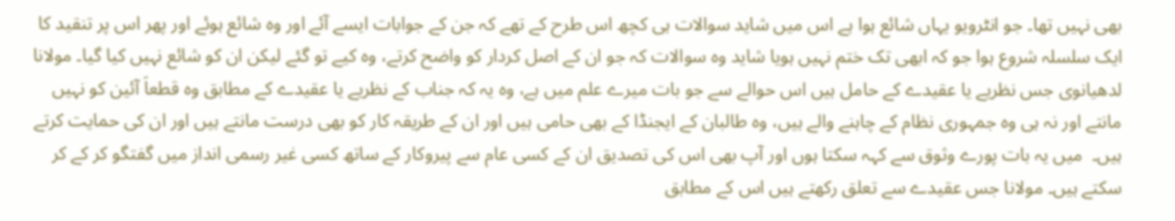بھی نہیں تھا۔ جو انٹرویو یہاں شائع ہوا ہے اس میں شاید سوالات ہی کچھ اس طرح کے تھے کہ جن کے جوابات ایسے آئے اور وہ شائع ہوئے اور پھر اس پر تنقید کا ایک سلسلہ شروع ہوا جو کہ ابھی تک ختم نہیں ہویا شاید وہ سوالات کہ جو ان کے اصل کردار کو واضح کرتے، وہ کیے تو گئے لیکن ان کو شائع نہیں کیا گیا۔ مولانا لدھیانوی جس نظریے یا عقیدے کے حامل ہیں اس حوالے سے جو بات میرے علم میں ہے، وہ یہ کہ جناب کے نظریے یا عقیدے کے مطابق وہ قطعاَ آئین کو نہیں مانتے اور نہ ہی وہ جمہوری نظام کے چاہنے والے ہیں، وہ طالبان کے ایجنڈا کے بھی حامی ہیں اور ان کے طریقہ کار کو بھی درست مانتے ہیں اور ان کی حمایت کرتے ہیں۔  میں یہ بات پورے وثوق سے کہہ سکتا ہوں اور آپ بھی اس کی تصدیق ان کے کسی عام سے پیروکار کے ساتھ کسی غیر رسمی انداز میں گفتگو کر کے کر سکتے ہیں۔ مولانا جس عقیدے سے تعلق رکھتے ہیں اس کے مطابق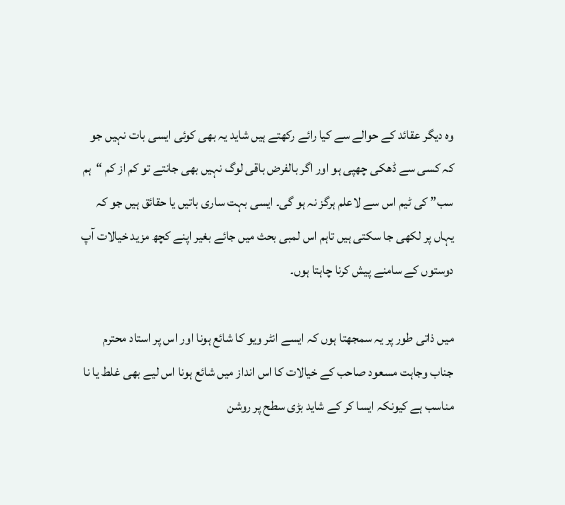وہ دیگر عقائد کے حوالے سے کیا رائے رکھتے ہیں شاید یہ بھی کوئی ایسی بات نہیں جو کہ کسی سے ڈھکی چھپی ہو اور اگر بالفرض باقی لوگ نہیں بھی جانتے تو کم از کم “ہم سب” کی ٹیم اس سے لاعلم ہرگز نہ ہو گی۔ ایسی بہت ساری باتیں یا حقائق ہیں جو کہ یہاں پر لکھی جا سکتی ہیں تاہم اس لمبی بحث میں جائے بغیر اپنے کچھ مزید خیالات آپ دوستوں کے سامنے پیش کرنا چاہتا ہوں۔

میں ذاتی طور پر یہ سمجھتا ہوں کہ ایسے انٹر ویو کا شائع ہونا اور اس پر استاد محترم جناب وجاہت مسعود صاحب کے خیالات کا اس انداز میں شائع ہونا اس لیے بھی غلط یا نا مناسب ہے کیونکہ ایسا کر کے شاید بڑی سطح پر روشن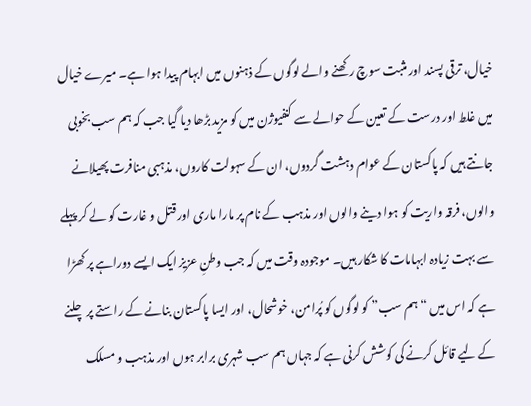خیال، ترقی پسند اور مثبت سوچ رکھنے والے لوگوں کے ذہنوں میں ابہام پیدا ہوا ہے۔ میرے خیال میں غلط اور درست کے تعین کے حوالے سے کنفیوژن میں کو مزید بڑھا دیا گیا جب کہ ہم سب بخوبی جانتے ہیں کہ پاکستان کے عوام دہشت گردوں، ان کے سہولت کاروں، مذہبی منافرت پھیلانے والوں، فرقہ واریت کو ہوا دینے والوں اور مذہب کے نام پر مارا ماری اور قتل و غارت کو لے کر پہلے سے بہت زیادہ ابہامات کا شکار ہیں۔ موجودہ وقت میں کہ جب وطنِ عزیز ایک ایسے دوراہے پر کھڑا ہے کہ اس میں “ہم سب” کو لوگوں کو پُرامن، خوشحال، اور ایسا پاکستان بنانے کے راستے پر چلنے کے لیے قائل کرنے کی کوشش کرنی ہے کہ جہاں ہم سب شہری برابر ہوں اور مذہب و مسلک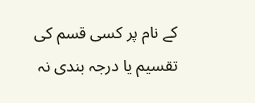کے نام پر کسی قسم کی تقسیم یا درجہ بندی نہ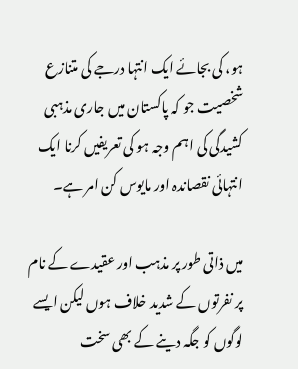ہو، کی بجائے ایک انتہا درجے کی متنازع شخصیت جو کہ پاکستان میں جاری مذہبی کشیدگی کی اہم وجہ ہو کی تعریفیں کرنا ایک انتہائی نقصاندہ اور مایوس کن امر ہے۔

میں ذاتی طور پر مذہب اور عقیدے کے نام پر نفرتوں کے شدید خلاف ہوں لیکن ایسے لوگوں کو جگہ دینے کے بھی سخت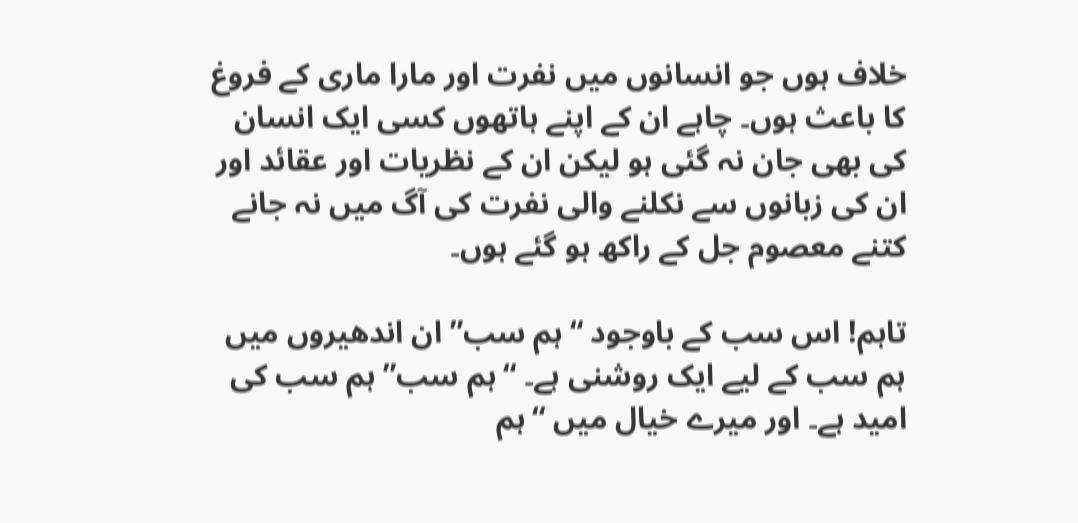خلاف ہوں جو انسانوں میں نفرت اور مارا ماری کے فروغ کا باعث ہوں۔ چاہے ان کے اپنے ہاتھوں کسی ایک انسان کی بھی جان نہ گئی ہو لیکن ان کے نظریات اور عقائد اور ان کی زبانوں سے نکلنے والی نفرت کی آگ میں نہ جانے کتنے معصوم جل کے راکھ ہو گئے ہوں۔

تاہم! اس سب کے باوجود “ہم سب” ان اندھیروں میں ہم سب کے لیے ایک روشنی ہے۔ “ہم سب” ہم سب کی امید ہے۔ اور میرے خیال میں “ہم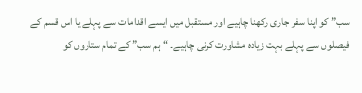سب” کو اپنا سفر جاری رکھنا چاہیے اور مستقبل میں ایسے اقدامات سے پہلے یا اس قسم کے فیصلوں سے پہلے بہت زیادہ مشاورت کرنی چاہیے۔ “ہم سب” کے تمام ستاروں کو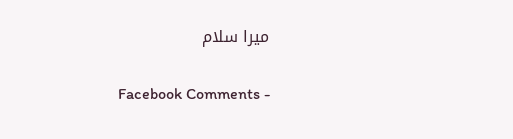میرا سلام


Facebook Comments -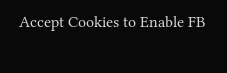Accept Cookies to Enable FB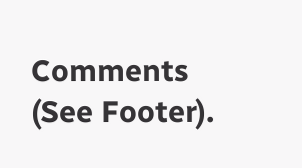Comments (See Footer).